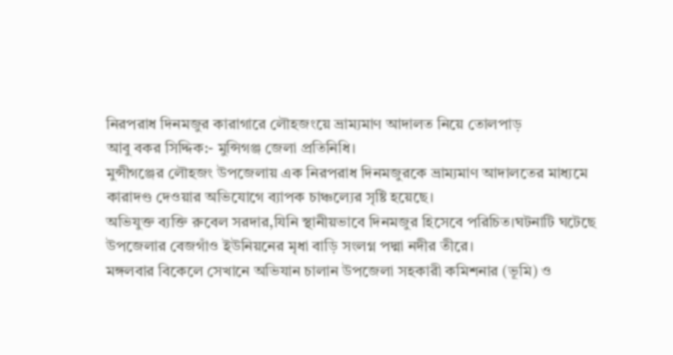নিরপরাধ দিনমজুর কারাগারে লৌহজংয়ে ভ্রাম্যমাণ আদালত নিয়ে তোলপাড়
আবু বকর সিদ্দিক:- মুন্সিগঞ্জ জেলা প্রতিনিধি।
মুন্সীগঞ্জের লৌহজং উপজেলায় এক নিরপরাধ দিনমজুরকে ভ্রাম্যমাণ আদালতের মাধ্যমে কারাদণ্ড দেওয়ার অভিযোগে ব্যাপক চাঞ্চল্যের সৃষ্টি হয়েছে।
অভিযুক্ত ব্যক্তি রুবেল সরদার,যিনি স্থানীয়ভাবে দিনমজুর হিসেবে পরিচিত।ঘটনাটি ঘটেছে উপজেলার বেজগাঁও ইউনিয়নের মৃধা বাড়ি সংলগ্ন পদ্মা নদীর তীরে।
মঙ্গলবার বিকেলে সেখানে অভিযান চালান উপজেলা সহকারী কমিশনার (ভূমি) ও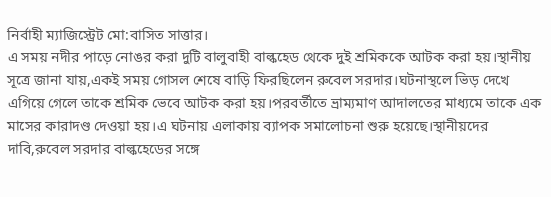নির্বাহী ম্যাজিস্ট্রেট মো:বাসিত সাত্তার।
এ সময় নদীর পাড়ে নোঙর করা দুটি বালুবাহী বাল্কহেড থেকে দুই শ্রমিককে আটক করা হয়।স্থানীয় সূত্রে জানা যায়,একই সময় গোসল শেষে বাড়ি ফিরছিলেন রুবেল সরদার।ঘটনাস্থলে ভিড় দেখে এগিয়ে গেলে তাকে শ্রমিক ভেবে আটক করা হয়।পরবর্তীতে ভ্রাম্যমাণ আদালতের মাধ্যমে তাকে এক মাসের কারাদণ্ড দেওয়া হয়।এ ঘটনায় এলাকায় ব্যাপক সমালোচনা শুরু হয়েছে।স্থানীয়দের দাবি,রুবেল সরদার বাল্কহেডের সঙ্গে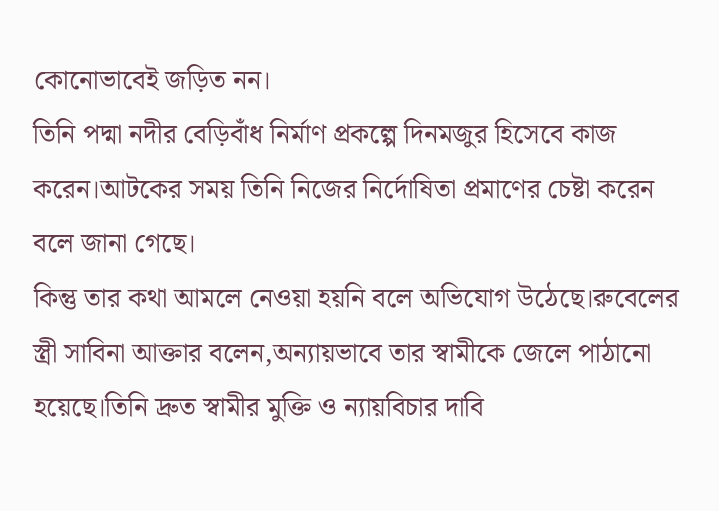কোনোভাবেই জড়িত নন।
তিনি পদ্মা নদীর বেড়িবাঁধ নির্মাণ প্রকল্পে দিনমজুর হিসেবে কাজ করেন।আটকের সময় তিনি নিজের নির্দোষিতা প্রমাণের চেষ্টা করেন বলে জানা গেছে।
কিন্তু তার কথা আমলে নেওয়া হয়নি বলে অভিযোগ উঠেছে।রুবেলের স্ত্রী সাবিনা আক্তার বলেন,অন্যায়ভাবে তার স্বামীকে জেলে পাঠানো হয়েছে।তিনি দ্রুত স্বামীর মুক্তি ও ন্যায়বিচার দাবি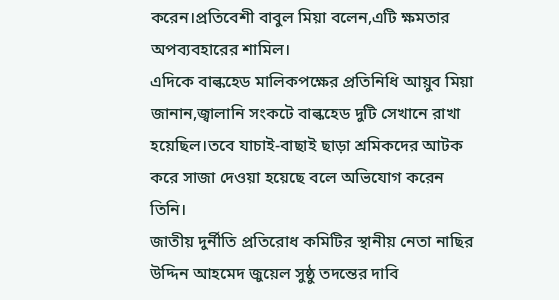করেন।প্রতিবেশী বাবুল মিয়া বলেন,এটি ক্ষমতার অপব্যবহারের শামিল।
এদিকে বাল্কহেড মালিকপক্ষের প্রতিনিধি আয়ুব মিয়া জানান,জ্বালানি সংকটে বাল্কহেড দুটি সেখানে রাখা হয়েছিল।তবে যাচাই-বাছাই ছাড়া শ্রমিকদের আটক করে সাজা দেওয়া হয়েছে বলে অভিযোগ করেন তিনি।
জাতীয় দুর্নীতি প্রতিরোধ কমিটির স্থানীয় নেতা নাছির উদ্দিন আহমেদ জুয়েল সুষ্ঠু তদন্তের দাবি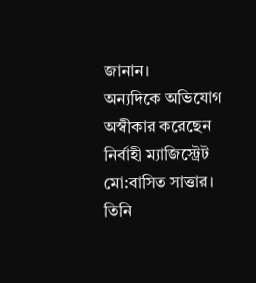জানান।
অন্যদিকে অভিযোগ অস্বীকার করেছেন নির্বাহী ম্যাজিস্ট্রেট মো:বাসিত সাত্তার।
তিনি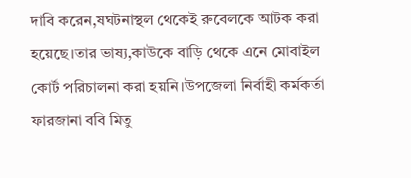দাবি করেন,ষঘটনাস্থল থেকেই রুবেলকে আটক করা হয়েছে।তার ভাষ্য,কাউকে বাড়ি থেকে এনে মোবাইল কোর্ট পরিচালনা করা হয়নি।উপজেলা নির্বাহী কর্মকর্তা ফারজানা ববি মিতু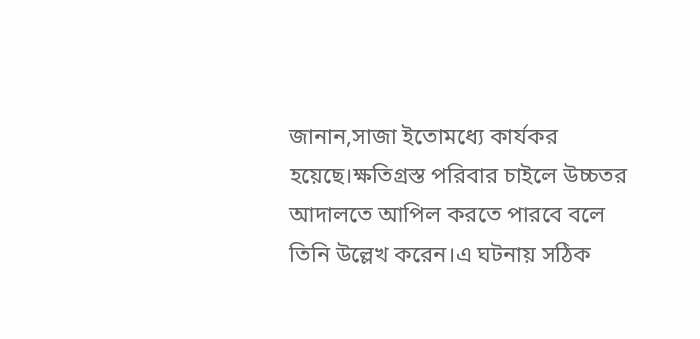জানান,সাজা ইতোমধ্যে কার্যকর হয়েছে।ক্ষতিগ্রস্ত পরিবার চাইলে উচ্চতর আদালতে আপিল করতে পারবে বলে তিনি উল্লেখ করেন।এ ঘটনায় সঠিক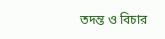তদন্ত ও বিচার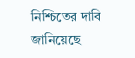নিশ্চিতের দাবি জানিয়েছে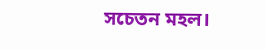সচেতন মহল।